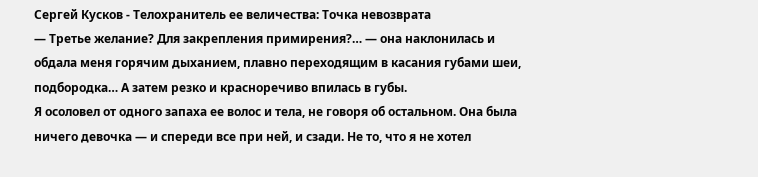Сергей Кусков - Телохранитель ее величества: Точка невозврата
— Третье желание? Для закрепления примирения?… — она наклонилась и обдала меня горячим дыханием, плавно переходящим в касания губами шеи, подбородка… А затем резко и красноречиво впилась в губы.
Я осоловел от одного запаха ее волос и тела, не говоря об остальном. Она была ничего девочка — и спереди все при ней, и сзади. Не то, что я не хотел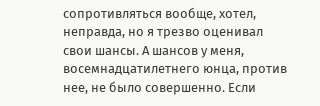сопротивляться вообще, хотел, неправда, но я трезво оценивал свои шансы. А шансов у меня, восемнадцатилетнего юнца, против нее, не было совершенно. Если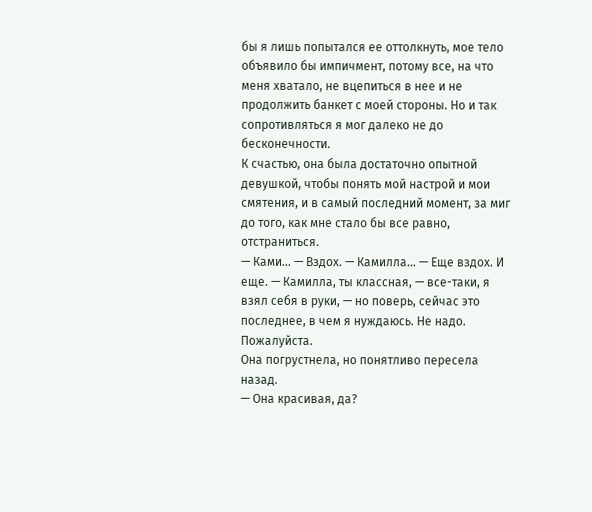бы я лишь попытался ее оттолкнуть, мое тело объявило бы импичмент, потому все, на что меня хватало, не вцепиться в нее и не продолжить банкет с моей стороны. Но и так сопротивляться я мог далеко не до бесконечности.
К счастью, она была достаточно опытной девушкой, чтобы понять мой настрой и мои смятения, и в самый последний момент, за миг до того, как мне стало бы все равно, отстраниться.
— Ками… — Вздох. — Камилла… — Еще вздох. И еще. — Камилла, ты классная, — все-таки, я взял себя в руки, — но поверь, сейчас это последнее, в чем я нуждаюсь. Не надо. Пожалуйста.
Она погрустнела, но понятливо пересела назад.
— Она красивая, да?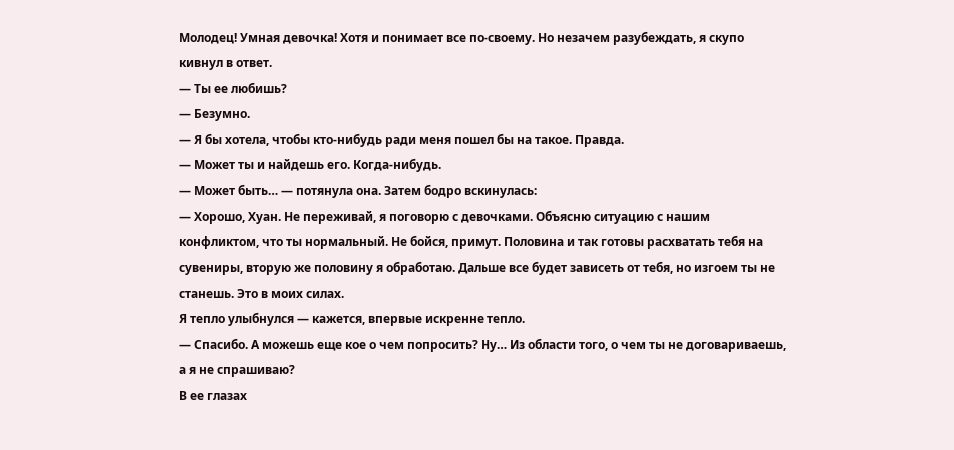Молодец! Умная девочка! Хотя и понимает все по-своему. Но незачем разубеждать, я скупо кивнул в ответ.
— Ты ее любишь?
— Безумно.
— Я бы хотела, чтобы кто-нибудь ради меня пошел бы на такое. Правда.
— Может ты и найдешь его. Когда-нибудь.
— Может быть… — потянула она. Затем бодро вскинулась:
— Хорошо, Хуан. Не переживай, я поговорю с девочками. Объясню ситуацию с нашим конфликтом, что ты нормальный. Не бойся, примут. Половина и так готовы расхватать тебя на сувениры, вторую же половину я обработаю. Дальше все будет зависеть от тебя, но изгоем ты не станешь. Это в моих силах.
Я тепло улыбнулся — кажется, впервые искренне тепло.
— Спасибо. А можешь еще кое о чем попросить? Ну… Из области того, о чем ты не договариваешь, а я не спрашиваю?
В ее глазах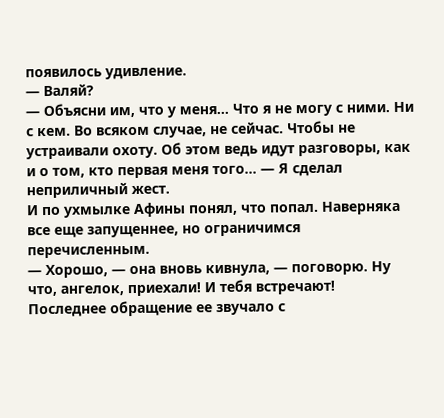появилось удивление.
— Валяй?
— Объясни им, что у меня… Что я не могу с ними. Ни с кем. Во всяком случае, не сейчас. Чтобы не устраивали охоту. Об этом ведь идут разговоры, как и о том, кто первая меня того… — Я сделал неприличный жест.
И по ухмылке Афины понял, что попал. Наверняка все еще запущеннее, но ограничимся перечисленным.
— Хорошо, — она вновь кивнула, — поговорю. Ну что, ангелок, приехали! И тебя встречают!
Последнее обращение ее звучало с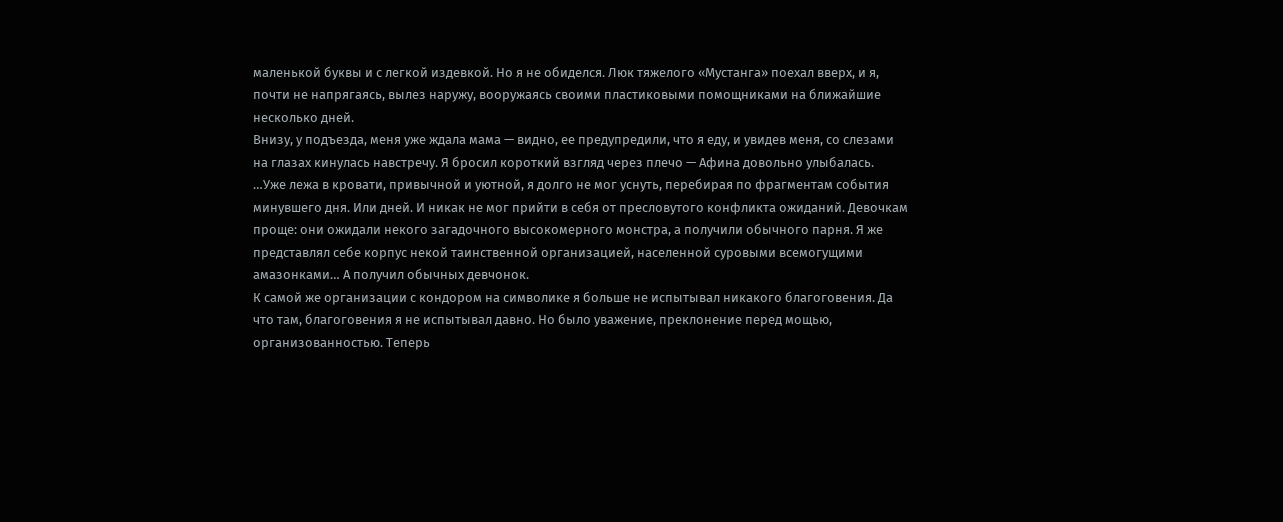маленькой буквы и с легкой издевкой. Но я не обиделся. Люк тяжелого «Мустанга» поехал вверх, и я, почти не напрягаясь, вылез наружу, вооружаясь своими пластиковыми помощниками на ближайшие несколько дней.
Внизу, у подъезда, меня уже ждала мама — видно, ее предупредили, что я еду, и увидев меня, со слезами на глазах кинулась навстречу. Я бросил короткий взгляд через плечо — Афина довольно улыбалась.
…Уже лежа в кровати, привычной и уютной, я долго не мог уснуть, перебирая по фрагментам события минувшего дня. Или дней. И никак не мог прийти в себя от пресловутого конфликта ожиданий. Девочкам проще: они ожидали некого загадочного высокомерного монстра, а получили обычного парня. Я же представлял себе корпус некой таинственной организацией, населенной суровыми всемогущими амазонками… А получил обычных девчонок.
К самой же организации с кондором на символике я больше не испытывал никакого благоговения. Да что там, благоговения я не испытывал давно. Но было уважение, преклонение перед мощью, организованностью. Теперь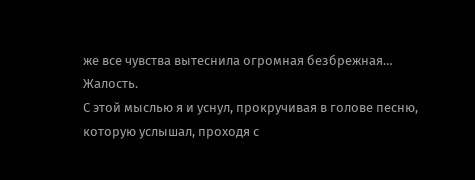же все чувства вытеснила огромная безбрежная… Жалость.
С этой мыслью я и уснул, прокручивая в голове песню, которую услышал, проходя с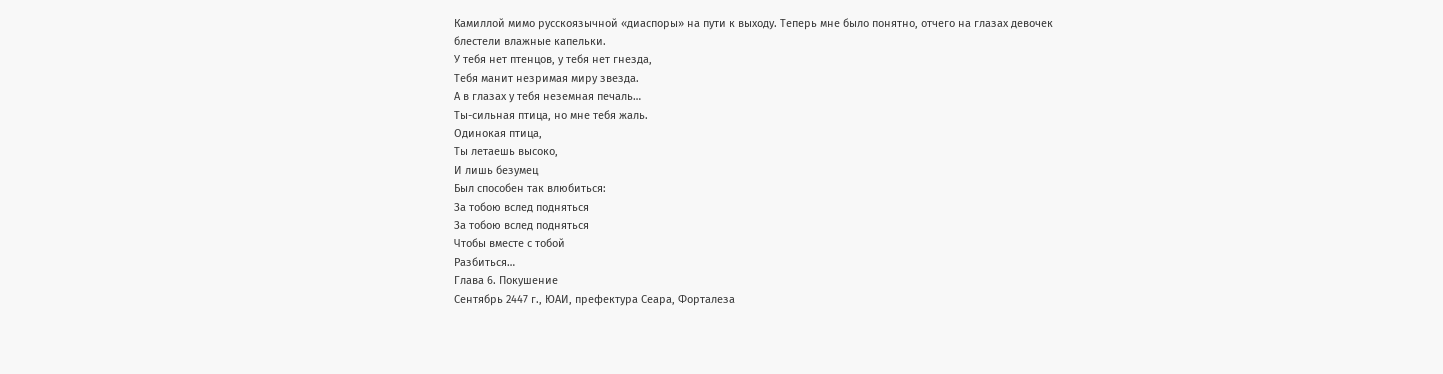Камиллой мимо русскоязычной «диаспоры» на пути к выходу. Теперь мне было понятно, отчего на глазах девочек блестели влажные капельки.
У тебя нет птенцов, у тебя нет гнезда,
Тебя манит незримая миру звезда.
А в глазах у тебя неземная печаль…
Ты-сильная птица, но мне тебя жаль.
Одинокая птица,
Ты летаешь высоко,
И лишь безумец
Был способен так влюбиться:
За тобою вслед подняться
За тобою вслед подняться
Чтобы вместе с тобой
Разбиться…
Глава 6. Покушение
Сентябрь 2447 г., ЮАИ, префектура Сеара, Форталеза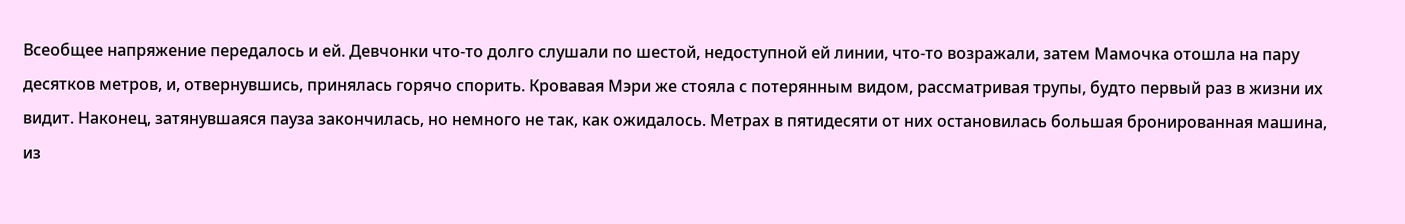Всеобщее напряжение передалось и ей. Девчонки что-то долго слушали по шестой, недоступной ей линии, что-то возражали, затем Мамочка отошла на пару десятков метров, и, отвернувшись, принялась горячо спорить. Кровавая Мэри же стояла с потерянным видом, рассматривая трупы, будто первый раз в жизни их видит. Наконец, затянувшаяся пауза закончилась, но немного не так, как ожидалось. Метрах в пятидесяти от них остановилась большая бронированная машина, из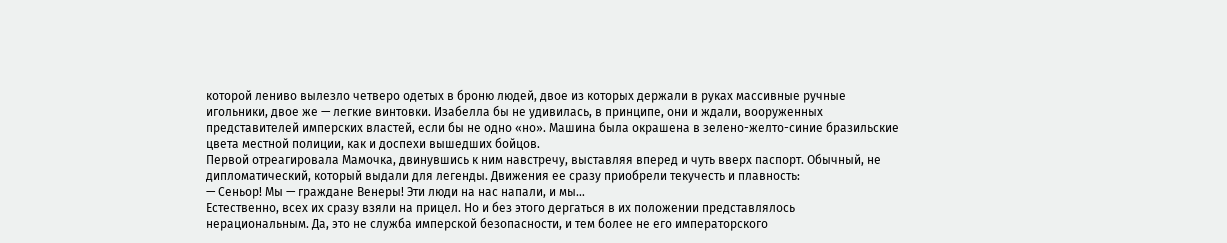которой лениво вылезло четверо одетых в броню людей, двое из которых держали в руках массивные ручные игольники, двое же — легкие винтовки. Изабелла бы не удивилась, в принципе, они и ждали, вооруженных представителей имперских властей, если бы не одно «но». Машина была окрашена в зелено-желто-синие бразильские цвета местной полиции, как и доспехи вышедших бойцов.
Первой отреагировала Мамочка, двинувшись к ним навстречу, выставляя вперед и чуть вверх паспорт. Обычный, не дипломатический, который выдали для легенды. Движения ее сразу приобрели текучесть и плавность:
— Сеньор! Мы — граждане Венеры! Эти люди на нас напали, и мы…
Естественно, всех их сразу взяли на прицел. Но и без этого дергаться в их положении представлялось нерациональным. Да, это не служба имперской безопасности, и тем более не его императорского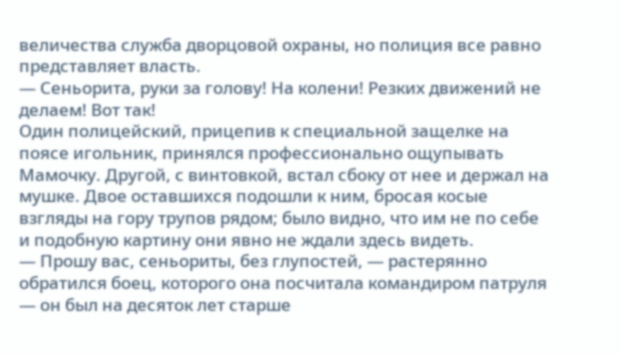величества служба дворцовой охраны, но полиция все равно представляет власть.
— Сеньорита, руки за голову! На колени! Резких движений не делаем! Вот так!
Один полицейский, прицепив к специальной защелке на поясе игольник, принялся профессионально ощупывать Мамочку. Другой, с винтовкой, встал сбоку от нее и держал на мушке. Двое оставшихся подошли к ним, бросая косые взгляды на гору трупов рядом; было видно, что им не по себе и подобную картину они явно не ждали здесь видеть.
— Прошу вас, сеньориты, без глупостей, — растерянно обратился боец, которого она посчитала командиром патруля — он был на десяток лет старше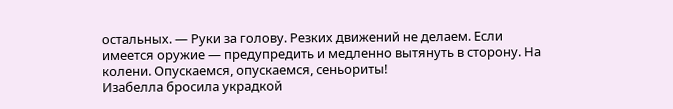остальных. — Руки за голову. Резких движений не делаем. Если имеется оружие — предупредить и медленно вытянуть в сторону. На колени. Опускаемся, опускаемся, сеньориты!
Изабелла бросила украдкой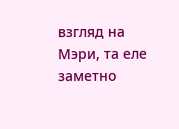взгляд на Мэри, та еле заметно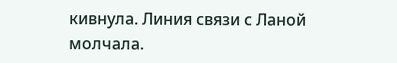кивнула. Линия связи с Ланой молчала.